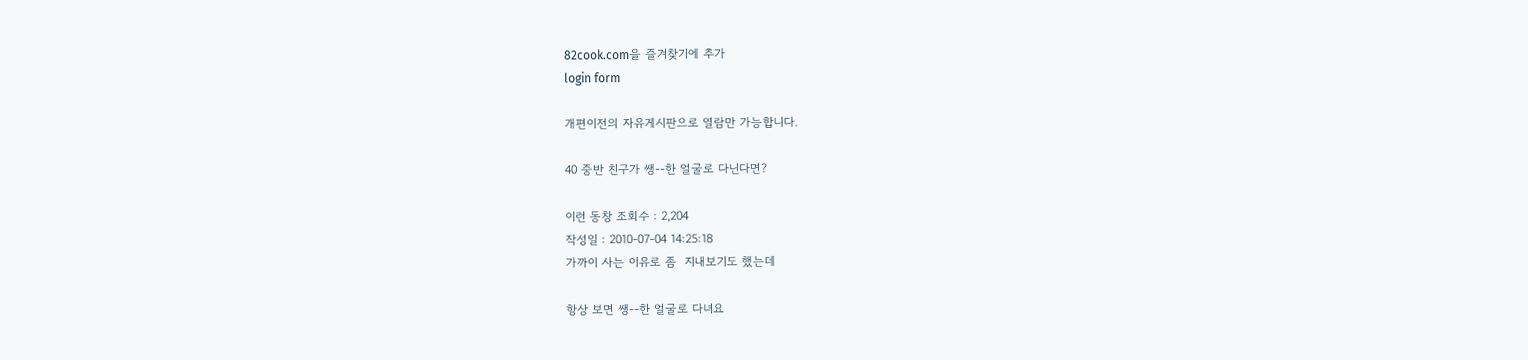82cook.com을 즐겨찾기에 추가
login form

개편이전의 자유게시판으로 열람만 가능합니다.

40 중반 친구가 쌩--한 얼굴로 다닌다면?

이런 동창 조회수 : 2,204
작성일 : 2010-07-04 14:25:18
가까이 사는 이유로 좀  지내보기도 했는데

항상 보면 쌩--한 얼굴로 다녀요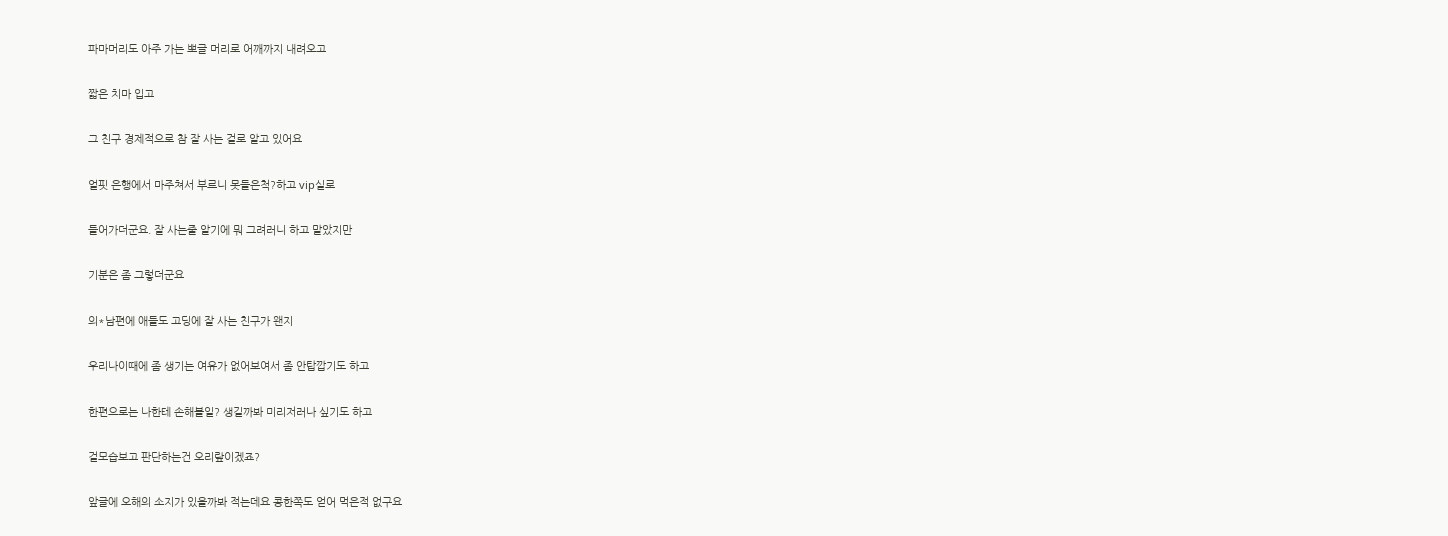파마머리도 아주 가는 뽀글 머리로 어깨까지 내려오고

짧은 치마 입고

그 친구 경제적으로 참 잘 사는 걸로 알고 있어요

얼핏 은행에서 마주쳐서 부르니 못들은척?하고 vip실로

들어가더군요. 잘 사는줄 알기에 뭐 그려러니 하고 말았지만

기분은 좀 그렇더군요

의*남편에 애들도 고딩에 잘 사는 친구가 왠지

우리나이때에 좀 생기는 여유가 없어보여서 좀 안탑깝기도 하고

한편으로는 나한테 손해볼일? 생길까봐 미리저러나 싶기도 하고

겉모습보고 판단하는건 오리랖이겠죠?

앞글에 오해의 소지가 있을까봐 적는데요 콩한쪽도 얻어 먹은적 없구요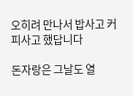오히려 만나서 밥사고 커피사고 했답니다

돈자랑은 그날도 열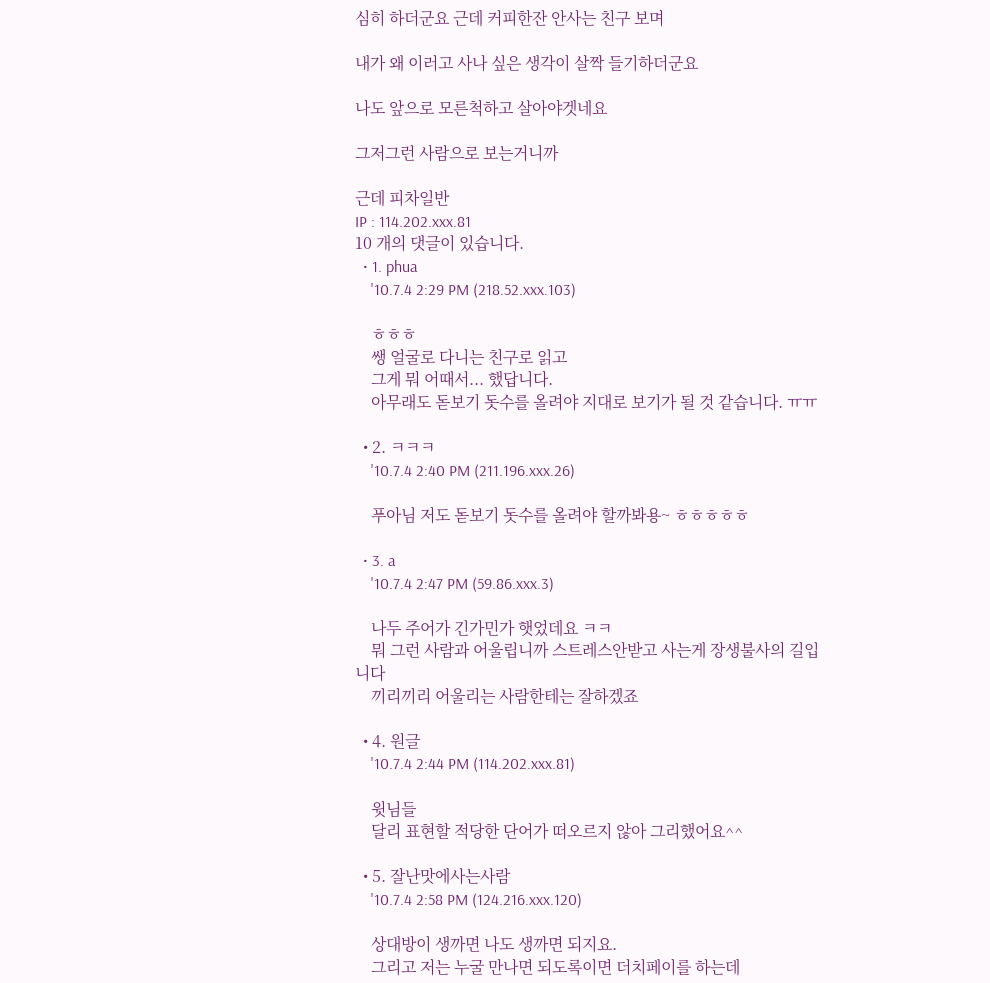심히 하더군요 근데 커피한잔 안사는 친구 보며

내가 왜 이러고 사나 싶은 생각이 살짝 들기하더군요

나도 앞으로 모른척하고 살아야겟네요

그저그런 사람으로 보는거니까

근데 피차일반
IP : 114.202.xxx.81
10 개의 댓글이 있습니다.
  • 1. phua
    '10.7.4 2:29 PM (218.52.xxx.103)

    ㅎㅎㅎ
    쌩 얼굴로 다니는 친구로 읽고
    그게 뭐 어때서... 했답니다.
    아무래도 돋보기 돗수를 올려야 지대로 보기가 될 것 같습니다. ㅠㅠ

  • 2. ㅋㅋㅋ
    '10.7.4 2:40 PM (211.196.xxx.26)

    푸아님 저도 돋보기 돗수를 올려야 할까봐용~ ㅎㅎㅎㅎㅎ

  • 3. a
    '10.7.4 2:47 PM (59.86.xxx.3)

    나두 주어가 긴가민가 햇었데요 ㅋㅋ
    뭐 그런 사람과 어울립니까 스트레스안받고 사는게 장생불사의 길입니다
    끼리끼리 어울리는 사람한테는 잘하겠죠

  • 4. 원글
    '10.7.4 2:44 PM (114.202.xxx.81)

    윗님들
    달리 표현할 적당한 단어가 떠오르지 않아 그리했어요^^

  • 5. 잘난맛에사는사람
    '10.7.4 2:58 PM (124.216.xxx.120)

    상대방이 생까면 나도 생까면 되지요.
    그리고 저는 누굴 만나면 되도록이면 더치페이를 하는데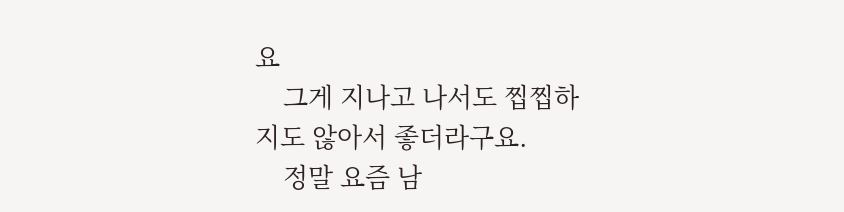요
    그게 지나고 나서도 찝찝하지도 않아서 좋더라구요.
    정말 요즘 남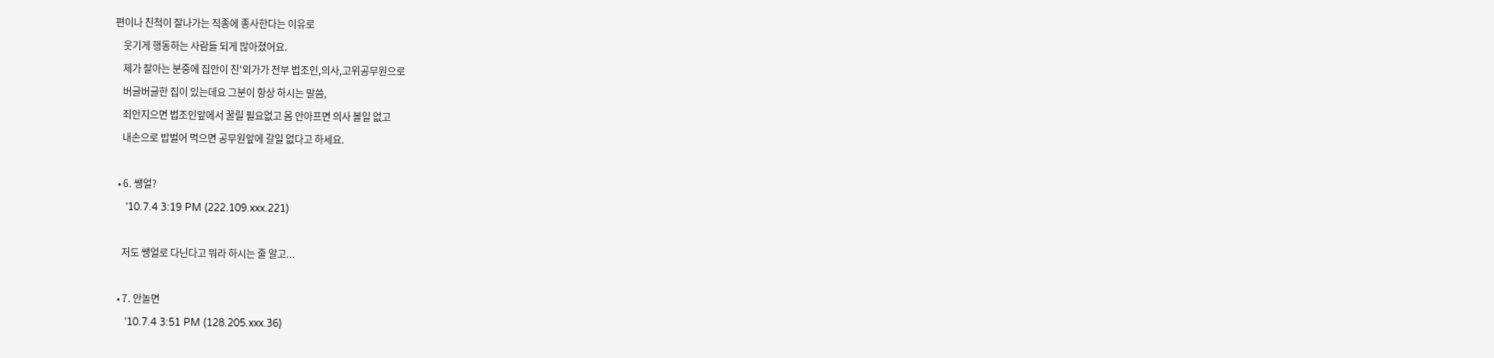편이나 친척이 잘나가는 직종에 종사한다는 이유로
    웃기게 행동하는 사람들 되게 많아졌어요.
    제가 잘아는 분중에 집안이 친'외가가 전부 법조인,의사,고위공무원으로
    버글버글한 집이 있는데요 그분이 항상 하시는 말씀,
    죄안지으면 법조인앞에서 꿀릴 필요없고 몸 안아프면 의사 볼일 없고
    내손으로 밥벌어 먹으면 공무원앞에 갈일 없다고 하세요.

  • 6. 쌩얼?
    '10.7.4 3:19 PM (222.109.xxx.221)

    저도 쌩얼로 다닌다고 뭐라 하시는 줄 알고...

  • 7. 안놀면
    '10.7.4 3:51 PM (128.205.xxx.36)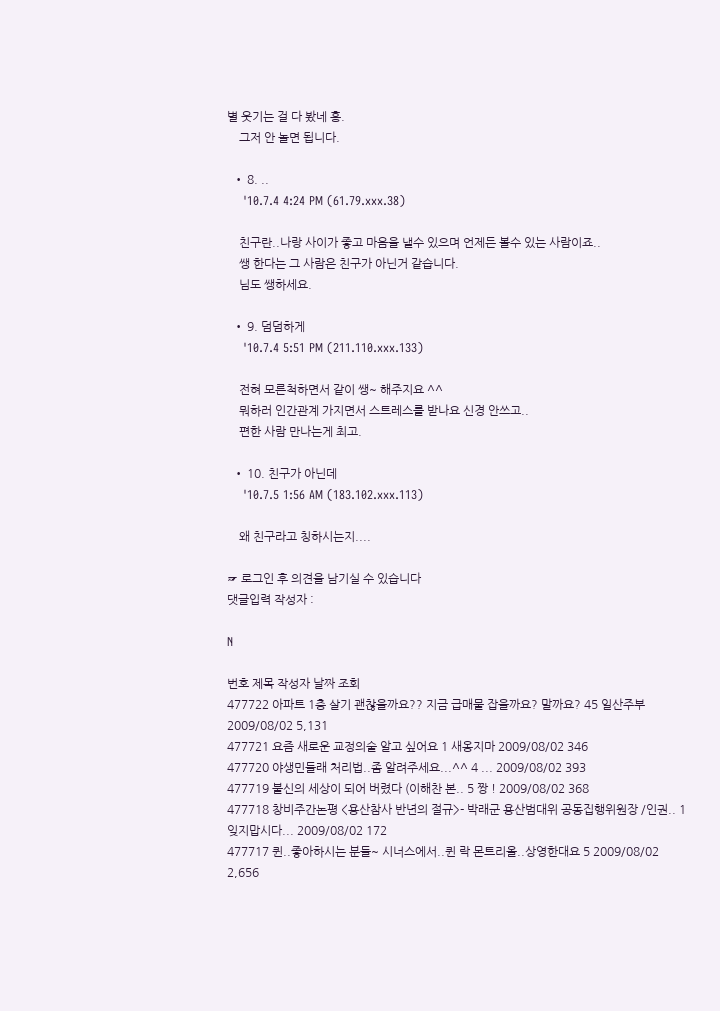별 웃기는 걸 다 봤네 흥.
    그저 안 놀면 됩니다.

  • 8. ..
    '10.7.4 4:24 PM (61.79.xxx.38)

    친구란..나랑 사이가 좋고 마음을 낼수 있으며 언제든 볼수 있는 사람이죠..
    쌩 한다는 그 사람은 친구가 아닌거 같습니다.
    님도 쌩하세요.

  • 9. 덤덤하게
    '10.7.4 5:51 PM (211.110.xxx.133)

    전혀 모른척하면서 같이 쌩~ 해주지요 ^^
    뭐하러 인간관계 가지면서 스트레스를 받나요 신경 안쓰고..
    편한 사람 만나는게 최고.

  • 10. 친구가 아닌데
    '10.7.5 1:56 AM (183.102.xxx.113)

    왜 친구라고 칭하시는지....

☞ 로그인 후 의견을 남기실 수 있습니다
댓글입력 작성자 :

N

번호 제목 작성자 날짜 조회
477722 아파트 1층 살기 괜찮을까요?? 지금 급매물 잡을까요? 말까요? 45 일산주부 2009/08/02 5,131
477721 요즘 새로운 교정의술 알고 싶어요 1 새옹지마 2009/08/02 346
477720 야생민들래 처리법..좀 알려주세요...^^ 4 ... 2009/08/02 393
477719 불신의 세상이 되어 버렸다 (이해찬 본.. 5 짱 ! 2009/08/02 368
477718 창비주간논평 <용산참사 반년의 절규>- 박래군 용산범대위 공동집행위원장 /인권.. 1 잊지맙시다... 2009/08/02 172
477717 퀸..좋아하시는 분들~ 시너스에서..퀸 락 몬트리올..상영한대요 5 2009/08/02 2,656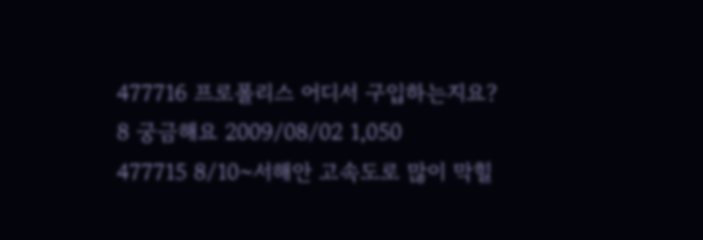477716 프로폴리스 어디서 구입하는지요? 8 궁금해요 2009/08/02 1,050
477715 8/10~서해안 고속도로 많이 막힐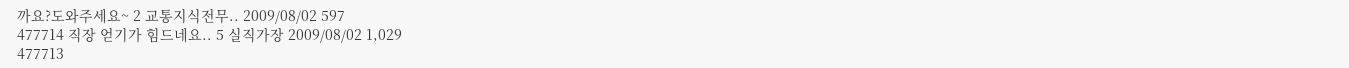까요?도와주세요~ 2 교통지식전무.. 2009/08/02 597
477714 직장 얻기가 힘드네요.. 5 실직가장 2009/08/02 1,029
477713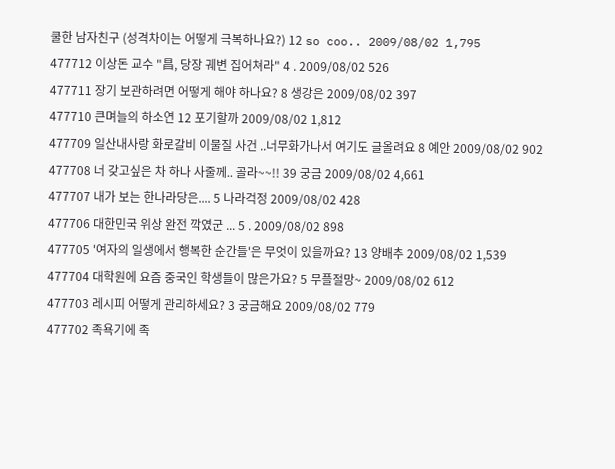쿨한 남자친구 (성격차이는 어떻게 극복하나요?) 12 so coo.. 2009/08/02 1,795
477712 이상돈 교수 "昌, 당장 궤변 집어쳐라" 4 . 2009/08/02 526
477711 장기 보관하려면 어떻게 해야 하나요? 8 생강은 2009/08/02 397
477710 큰며늘의 하소연 12 포기할까 2009/08/02 1,812
477709 일산내사랑 화로갈비 이물질 사건 ..너무화가나서 여기도 글올려요 8 예안 2009/08/02 902
477708 너 갖고싶은 차 하나 사줄께.. 골라~~!! 39 궁금 2009/08/02 4,661
477707 내가 보는 한나라당은.... 5 나라걱정 2009/08/02 428
477706 대한민국 위상 완전 깍였군 ... 5 . 2009/08/02 898
477705 '여자의 일생에서 행복한 순간들'은 무엇이 있을까요? 13 양배추 2009/08/02 1,539
477704 대학원에 요즘 중국인 학생들이 많은가요? 5 무플절망~ 2009/08/02 612
477703 레시피 어떻게 관리하세요? 3 궁금해요 2009/08/02 779
477702 족욕기에 족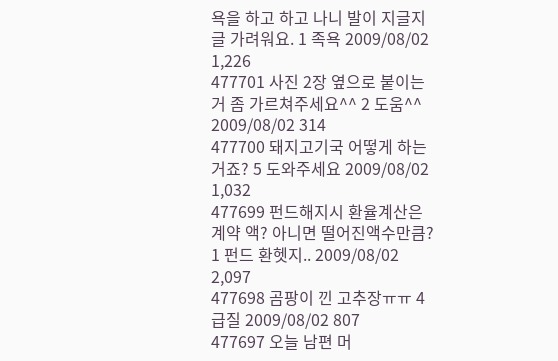욕을 하고 하고 나니 발이 지글지글 가려워요. 1 족욕 2009/08/02 1,226
477701 사진 2장 옆으로 붙이는거 좀 가르쳐주세요^^ 2 도움^^ 2009/08/02 314
477700 돼지고기국 어떻게 하는거죠? 5 도와주세요 2009/08/02 1,032
477699 펀드해지시 환율계산은 계약 액? 아니면 떨어진액수만큼? 1 펀드 환헷지.. 2009/08/02 2,097
477698 곰팡이 낀 고추장ㅠㅠ 4 급질 2009/08/02 807
477697 오늘 남편 머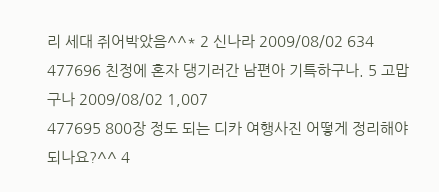리 세대 쥐어박았음^^* 2 신나라 2009/08/02 634
477696 친정에 혼자 댕기러간 남편아 기특하구나. 5 고맙구나 2009/08/02 1,007
477695 800장 정도 되는 디카 여행사진 어떻게 정리해야 되나요?^^ 4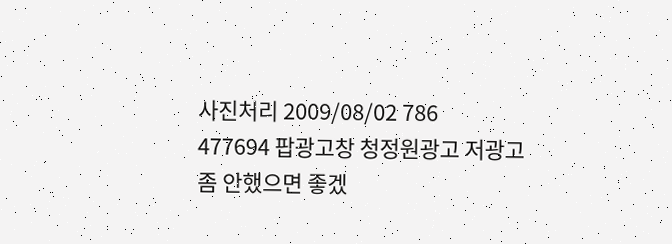사진처리 2009/08/02 786
477694 팝광고창 청정원광고 저광고좀 안했으면 좋겠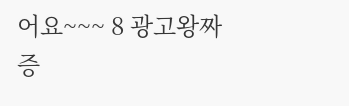어요~~~ 8 광고왕짜증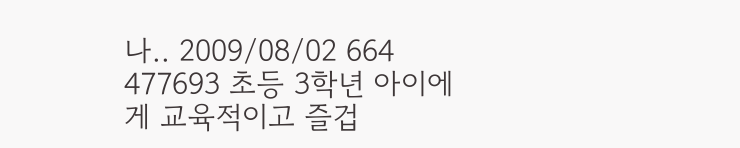나.. 2009/08/02 664
477693 초등 3학년 아이에게 교육적이고 즐겁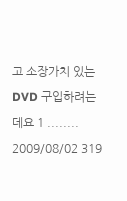고 소장가치 있는 DVD 구입하려는데요 1 ........ 2009/08/02 319